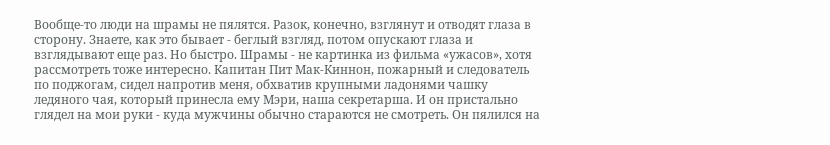Вообще-то люди на шрамы не пялятся. Разок, конечно, взглянут и отводят глаза в сторону. Знаете, как это бывает - беглый взгляд, потом опускают глаза и взглядывают еще раз. Но быстро. Шрамы - не картинка из фильма «ужасов», хотя рассмотреть тоже интересно. Капитан Пит Мак-Киннон, пожарный и следователь по поджогам, сидел напротив меня, обхватив крупными ладонями чашку ледяного чая, который принесла ему Мэри, наша секретарша. И он пристально глядел на мои руки - куда мужчины обычно стараются не смотреть. Он пялился на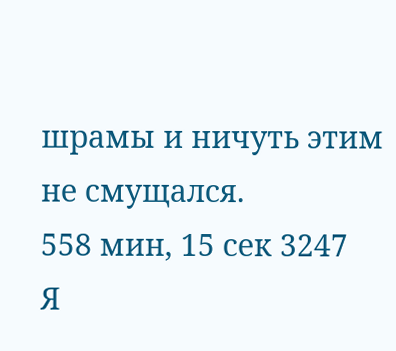шрамы и ничуть этим не смущался.
558 мин, 15 сек 3247
Я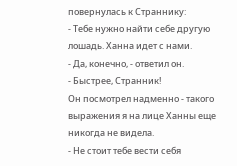повернулась к Страннику:
- Тебе нужно найти себе другую лошадь. Ханна идет с нами.
- Да, конечно, - ответил он.
- Быстрее, Странник!
Он посмотрел надменно - такого выражения я на лице Ханны еще никогда не видела.
- Не стоит тебе вести себя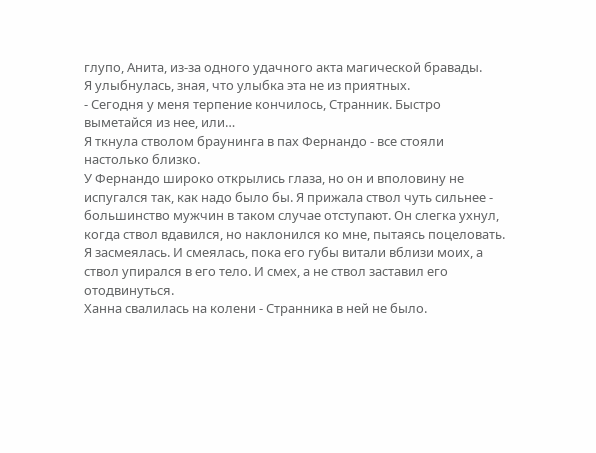глупо, Анита, из-за одного удачного акта магической бравады.
Я улыбнулась, зная, что улыбка эта не из приятных.
- Сегодня у меня терпение кончилось, Странник. Быстро выметайся из нее, или…
Я ткнула стволом браунинга в пах Фернандо - все стояли настолько близко.
У Фернандо широко открылись глаза, но он и вполовину не испугался так, как надо было бы. Я прижала ствол чуть сильнее - большинство мужчин в таком случае отступают. Он слегка ухнул, когда ствол вдавился, но наклонился ко мне, пытаясь поцеловать.
Я засмеялась. И смеялась, пока его губы витали вблизи моих, а ствол упирался в его тело. И смех, а не ствол заставил его отодвинуться.
Ханна свалилась на колени - Странника в ней не было.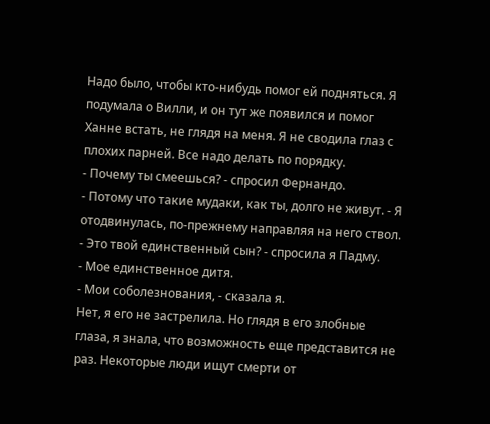Надо было, чтобы кто-нибудь помог ей подняться. Я подумала о Вилли, и он тут же появился и помог Ханне встать, не глядя на меня. Я не сводила глаз с плохих парней. Все надо делать по порядку.
- Почему ты смеешься? - спросил Фернандо.
- Потому что такие мудаки, как ты, долго не живут. - Я отодвинулась, по-прежнему направляя на него ствол. - Это твой единственный сын? - спросила я Падму.
- Мое единственное дитя.
- Мои соболезнования, - сказала я.
Нет, я его не застрелила. Но глядя в его злобные глаза, я знала, что возможность еще представится не раз. Некоторые люди ищут смерти от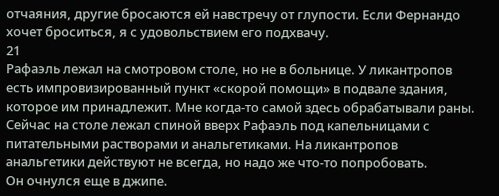отчаяния, другие бросаются ей навстречу от глупости. Если Фернандо хочет броситься, я с удовольствием его подхвачу.
21
Рафаэль лежал на смотровом столе, но не в больнице. У ликантропов есть импровизированный пункт «скорой помощи» в подвале здания, которое им принадлежит. Мне когда-то самой здесь обрабатывали раны. Сейчас на столе лежал спиной вверх Рафаэль под капельницами с питательными растворами и анальгетиками. На ликантропов анальгетики действуют не всегда, но надо же что-то попробовать.
Он очнулся еще в джипе.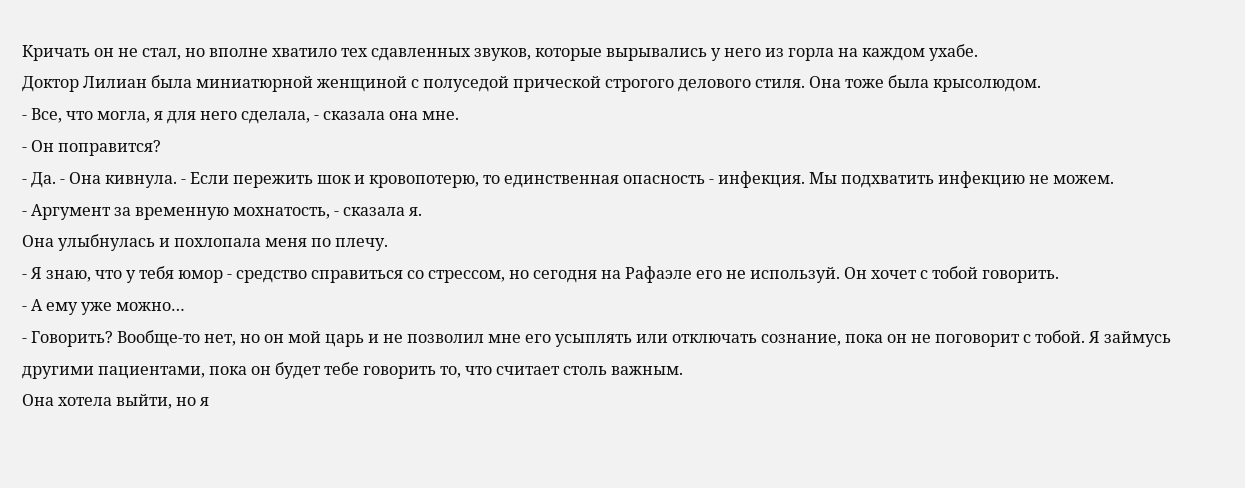Кричать он не стал, но вполне хватило тех сдавленных звуков, которые вырывались у него из горла на каждом ухабе.
Доктор Лилиан была миниатюрной женщиной с полуседой прической строгого делового стиля. Она тоже была крысолюдом.
- Все, что могла, я для него сделала, - сказала она мне.
- Он поправится?
- Да. - Она кивнула. - Если пережить шок и кровопотерю, то единственная опасность - инфекция. Мы подхватить инфекцию не можем.
- Аргумент за временную мохнатость, - сказала я.
Она улыбнулась и похлопала меня по плечу.
- Я знаю, что у тебя юмор - средство справиться со стрессом, но сегодня на Рафаэле его не используй. Он хочет с тобой говорить.
- А ему уже можно…
- Говорить? Вообще-то нет, но он мой царь и не позволил мне его усыплять или отключать сознание, пока он не поговорит с тобой. Я займусь другими пациентами, пока он будет тебе говорить то, что считает столь важным.
Она хотела выйти, но я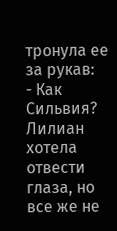тронула ее за рукав:
- Как Сильвия?
Лилиан хотела отвести глаза, но все же не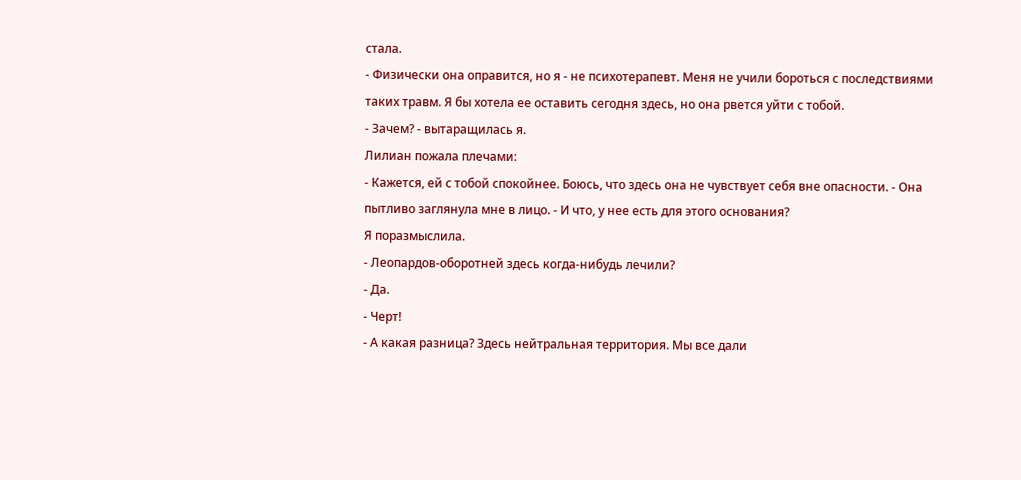стала.
- Физически она оправится, но я - не психотерапевт. Меня не учили бороться с последствиями таких травм. Я бы хотела ее оставить сегодня здесь, но она рвется уйти с тобой.
- Зачем? - вытаращилась я.
Лилиан пожала плечами:
- Кажется, ей с тобой спокойнее. Боюсь, что здесь она не чувствует себя вне опасности. - Она пытливо заглянула мне в лицо. - И что, у нее есть для этого основания?
Я поразмыслила.
- Леопардов-оборотней здесь когда-нибудь лечили?
- Да.
- Черт!
- А какая разница? Здесь нейтральная территория. Мы все дали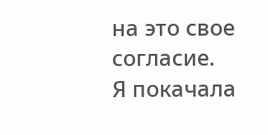на это свое согласие.
Я покачала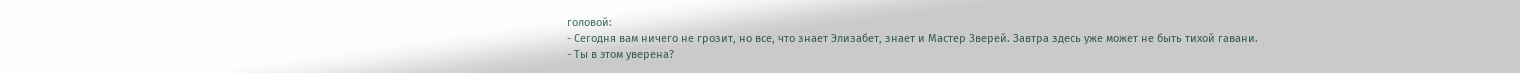головой:
- Сегодня вам ничего не грозит, но все, что знает Элизабет, знает и Мастер Зверей. Завтра здесь уже может не быть тихой гавани.
- Ты в этом уверена?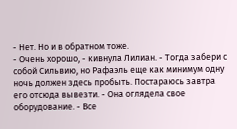- Нет. Но и в обратном тоже.
- Очень хорошо, - кивнула Лилиан. - Тогда забери с собой Сильвию, но Рафаэль еще как минимум одну ночь должен здесь пробыть. Постараюсь завтра его отсюда вывезти. - Она оглядела свое оборудование. - Все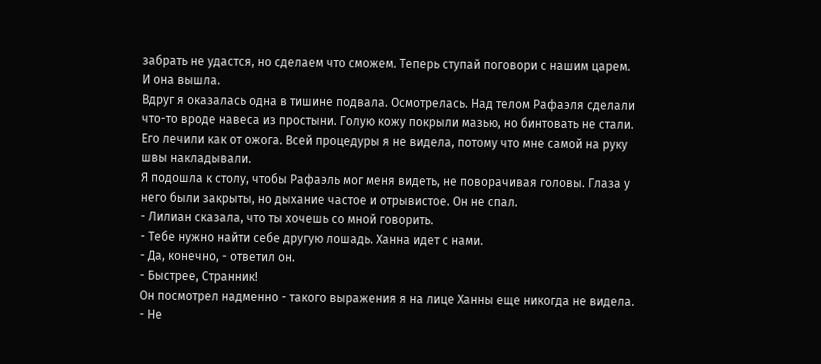забрать не удастся, но сделаем что сможем. Теперь ступай поговори с нашим царем.
И она вышла.
Вдруг я оказалась одна в тишине подвала. Осмотрелась. Над телом Рафаэля сделали что-то вроде навеса из простыни. Голую кожу покрыли мазью, но бинтовать не стали. Его лечили как от ожога. Всей процедуры я не видела, потому что мне самой на руку швы накладывали.
Я подошла к столу, чтобы Рафаэль мог меня видеть, не поворачивая головы. Глаза у него были закрыты, но дыхание частое и отрывистое. Он не спал.
- Лилиан сказала, что ты хочешь со мной говорить.
- Тебе нужно найти себе другую лошадь. Ханна идет с нами.
- Да, конечно, - ответил он.
- Быстрее, Странник!
Он посмотрел надменно - такого выражения я на лице Ханны еще никогда не видела.
- Не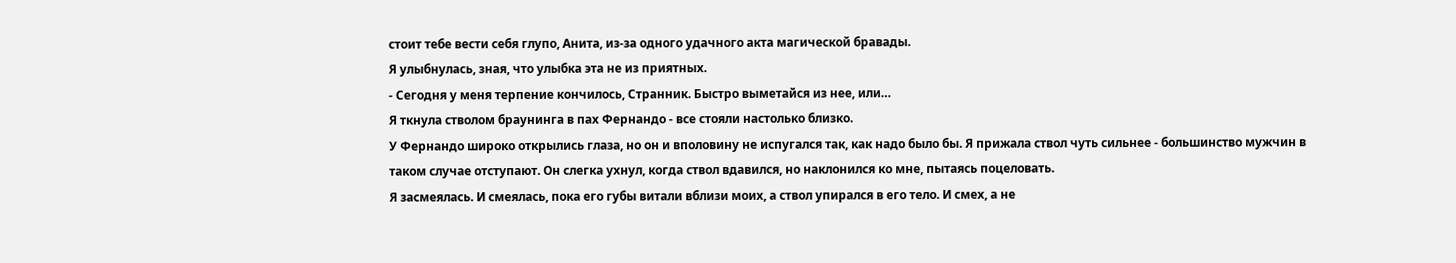стоит тебе вести себя глупо, Анита, из-за одного удачного акта магической бравады.
Я улыбнулась, зная, что улыбка эта не из приятных.
- Сегодня у меня терпение кончилось, Странник. Быстро выметайся из нее, или…
Я ткнула стволом браунинга в пах Фернандо - все стояли настолько близко.
У Фернандо широко открылись глаза, но он и вполовину не испугался так, как надо было бы. Я прижала ствол чуть сильнее - большинство мужчин в таком случае отступают. Он слегка ухнул, когда ствол вдавился, но наклонился ко мне, пытаясь поцеловать.
Я засмеялась. И смеялась, пока его губы витали вблизи моих, а ствол упирался в его тело. И смех, а не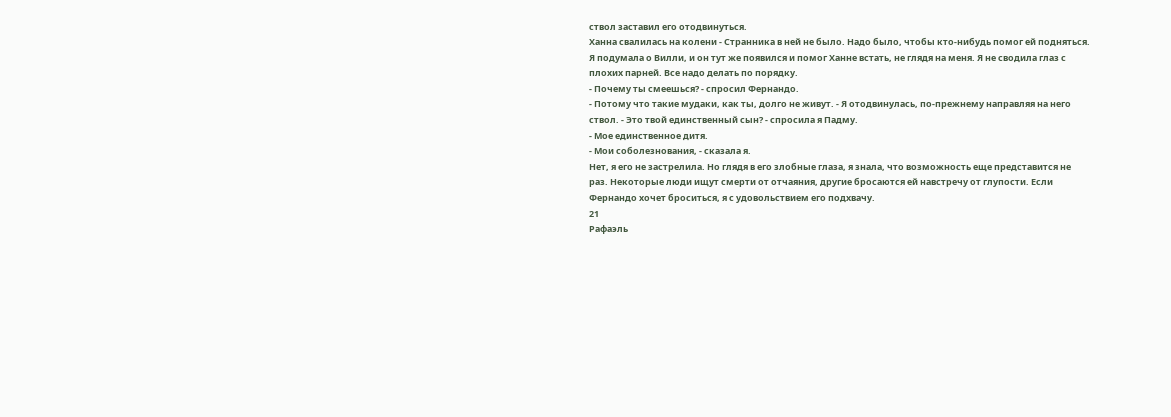ствол заставил его отодвинуться.
Ханна свалилась на колени - Странника в ней не было. Надо было, чтобы кто-нибудь помог ей подняться. Я подумала о Вилли, и он тут же появился и помог Ханне встать, не глядя на меня. Я не сводила глаз с плохих парней. Все надо делать по порядку.
- Почему ты смеешься? - спросил Фернандо.
- Потому что такие мудаки, как ты, долго не живут. - Я отодвинулась, по-прежнему направляя на него ствол. - Это твой единственный сын? - спросила я Падму.
- Мое единственное дитя.
- Мои соболезнования, - сказала я.
Нет, я его не застрелила. Но глядя в его злобные глаза, я знала, что возможность еще представится не раз. Некоторые люди ищут смерти от отчаяния, другие бросаются ей навстречу от глупости. Если Фернандо хочет броситься, я с удовольствием его подхвачу.
21
Рафаэль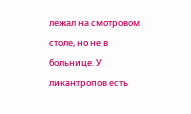лежал на смотровом столе, но не в больнице. У ликантропов есть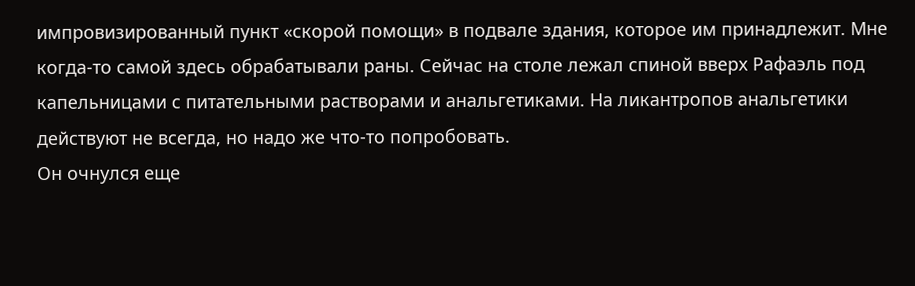импровизированный пункт «скорой помощи» в подвале здания, которое им принадлежит. Мне когда-то самой здесь обрабатывали раны. Сейчас на столе лежал спиной вверх Рафаэль под капельницами с питательными растворами и анальгетиками. На ликантропов анальгетики действуют не всегда, но надо же что-то попробовать.
Он очнулся еще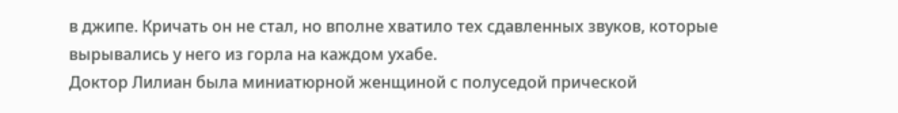в джипе. Кричать он не стал, но вполне хватило тех сдавленных звуков, которые вырывались у него из горла на каждом ухабе.
Доктор Лилиан была миниатюрной женщиной с полуседой прической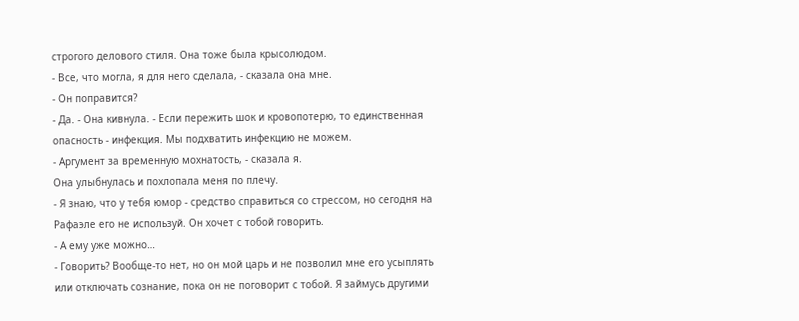строгого делового стиля. Она тоже была крысолюдом.
- Все, что могла, я для него сделала, - сказала она мне.
- Он поправится?
- Да. - Она кивнула. - Если пережить шок и кровопотерю, то единственная опасность - инфекция. Мы подхватить инфекцию не можем.
- Аргумент за временную мохнатость, - сказала я.
Она улыбнулась и похлопала меня по плечу.
- Я знаю, что у тебя юмор - средство справиться со стрессом, но сегодня на Рафаэле его не используй. Он хочет с тобой говорить.
- А ему уже можно…
- Говорить? Вообще-то нет, но он мой царь и не позволил мне его усыплять или отключать сознание, пока он не поговорит с тобой. Я займусь другими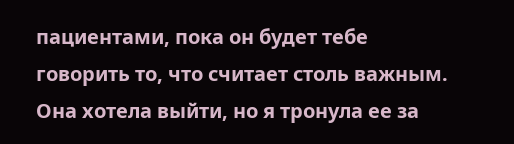пациентами, пока он будет тебе говорить то, что считает столь важным.
Она хотела выйти, но я тронула ее за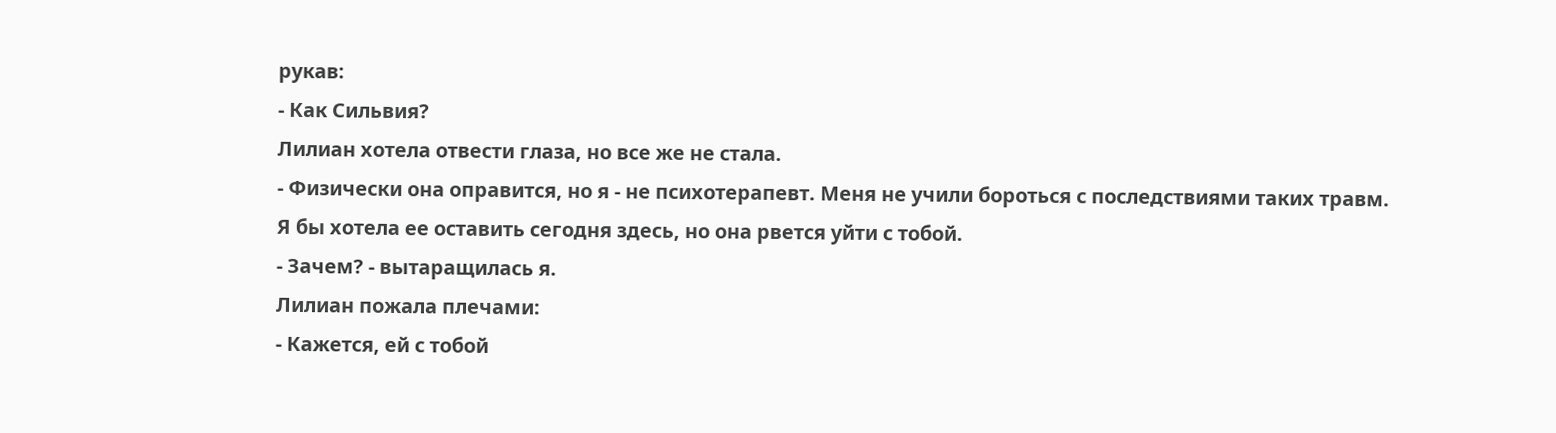рукав:
- Как Сильвия?
Лилиан хотела отвести глаза, но все же не стала.
- Физически она оправится, но я - не психотерапевт. Меня не учили бороться с последствиями таких травм. Я бы хотела ее оставить сегодня здесь, но она рвется уйти с тобой.
- Зачем? - вытаращилась я.
Лилиан пожала плечами:
- Кажется, ей с тобой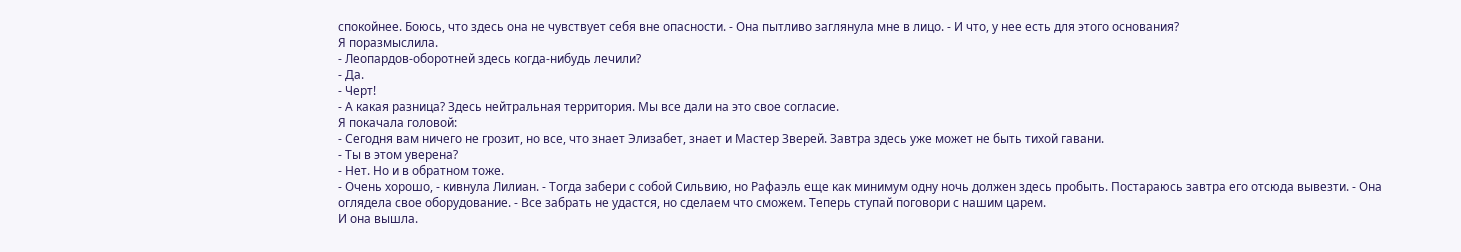спокойнее. Боюсь, что здесь она не чувствует себя вне опасности. - Она пытливо заглянула мне в лицо. - И что, у нее есть для этого основания?
Я поразмыслила.
- Леопардов-оборотней здесь когда-нибудь лечили?
- Да.
- Черт!
- А какая разница? Здесь нейтральная территория. Мы все дали на это свое согласие.
Я покачала головой:
- Сегодня вам ничего не грозит, но все, что знает Элизабет, знает и Мастер Зверей. Завтра здесь уже может не быть тихой гавани.
- Ты в этом уверена?
- Нет. Но и в обратном тоже.
- Очень хорошо, - кивнула Лилиан. - Тогда забери с собой Сильвию, но Рафаэль еще как минимум одну ночь должен здесь пробыть. Постараюсь завтра его отсюда вывезти. - Она оглядела свое оборудование. - Все забрать не удастся, но сделаем что сможем. Теперь ступай поговори с нашим царем.
И она вышла.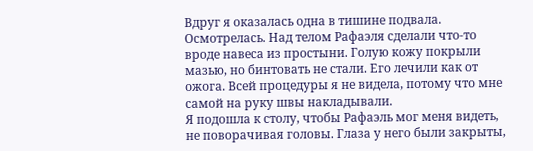Вдруг я оказалась одна в тишине подвала. Осмотрелась. Над телом Рафаэля сделали что-то вроде навеса из простыни. Голую кожу покрыли мазью, но бинтовать не стали. Его лечили как от ожога. Всей процедуры я не видела, потому что мне самой на руку швы накладывали.
Я подошла к столу, чтобы Рафаэль мог меня видеть, не поворачивая головы. Глаза у него были закрыты,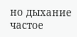но дыхание частое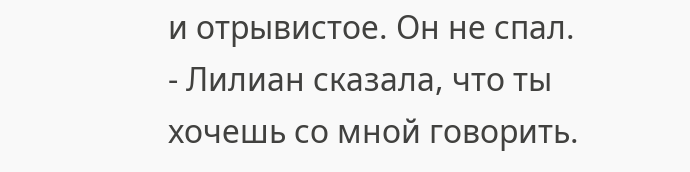и отрывистое. Он не спал.
- Лилиан сказала, что ты хочешь со мной говорить.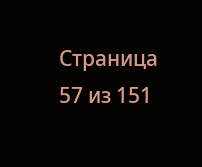Страница 57 из 151